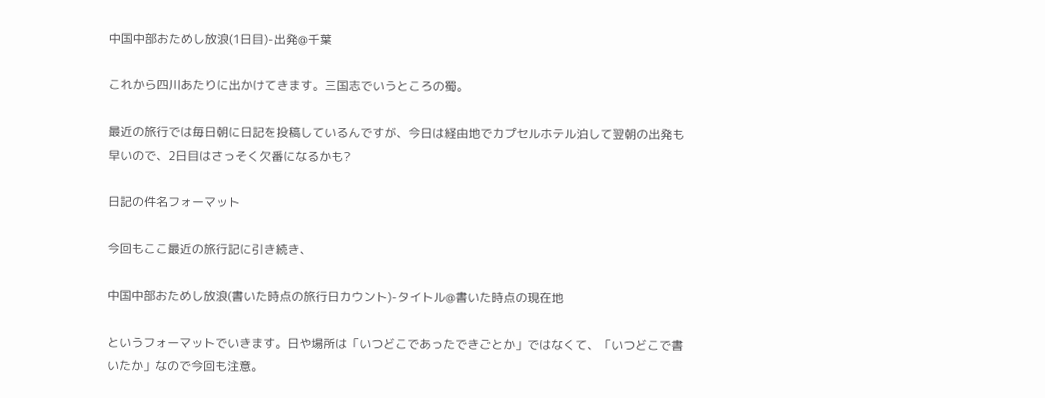中国中部おためし放浪(1日目)-出発@千葉

これから四川あたりに出かけてきます。三国志でいうところの蜀。

最近の旅行では毎日朝に日記を投稿しているんですが、今日は経由地でカプセルホテル泊して翌朝の出発も早いので、2日目はさっそく欠番になるかも?

日記の件名フォーマット

今回もここ最近の旅行記に引き続き、

中国中部おためし放浪(書いた時点の旅行日カウント)-タイトル@書いた時点の現在地

というフォーマットでいきます。日や場所は「いつどこであったできごとか」ではなくて、「いつどこで書いたか」なので今回も注意。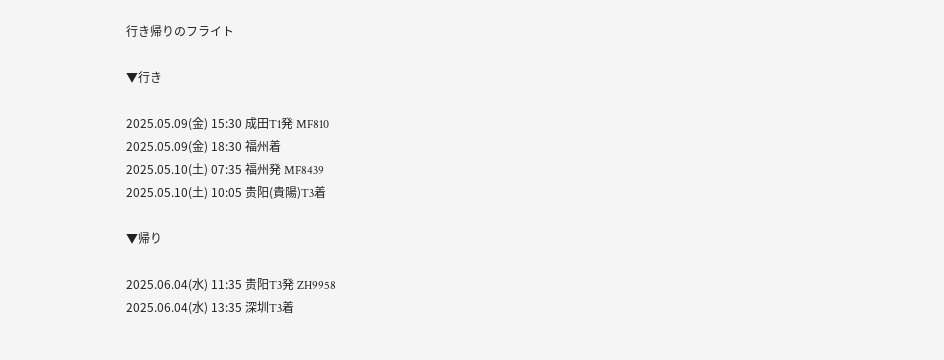行き帰りのフライト

▼行き

2025.05.09(金) 15:30 成田T1発 MF810
2025.05.09(金) 18:30 福州着
2025.05.10(土) 07:35 福州発 MF8439
2025.05.10(土) 10:05 贵阳(貴陽)T3着

▼帰り

2025.06.04(水) 11:35 贵阳T3発 ZH9958
2025.06.04(水) 13:35 深圳T3着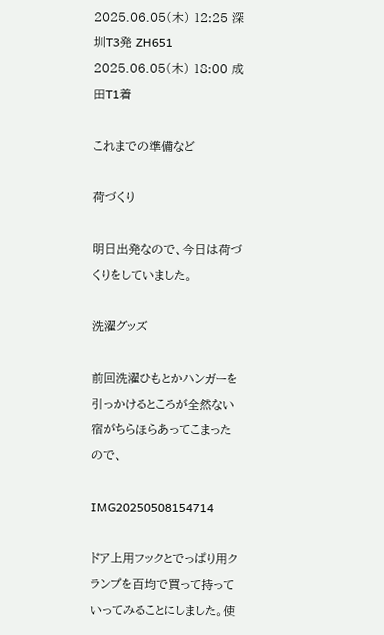2025.06.05(木) 12:25 深圳T3発 ZH651
2025.06.05(木) 18:00 成田T1着

これまでの準備など

荷づくり

明日出発なので、今日は荷づくりをしていました。

洗濯グッズ

前回洗濯ひもとかハンガーを引っかけるところが全然ない宿がちらほらあってこまったので、

IMG20250508154714

ドア上用フックとでっぱり用クランプを百均で買って持っていってみることにしました。使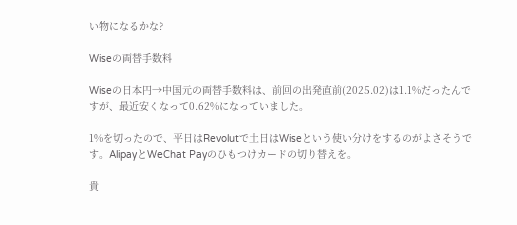い物になるかな?

Wiseの両替手数料

Wiseの日本円→中国元の両替手数料は、前回の出発直前(2025.02)は1.1%だったんですが、最近安くなって0.62%になっていました。

1%を切ったので、平日はRevolutで土日はWiseという使い分けをするのがよさそうです。AlipayとWeChat Payのひもつけカードの切り替えを。

貴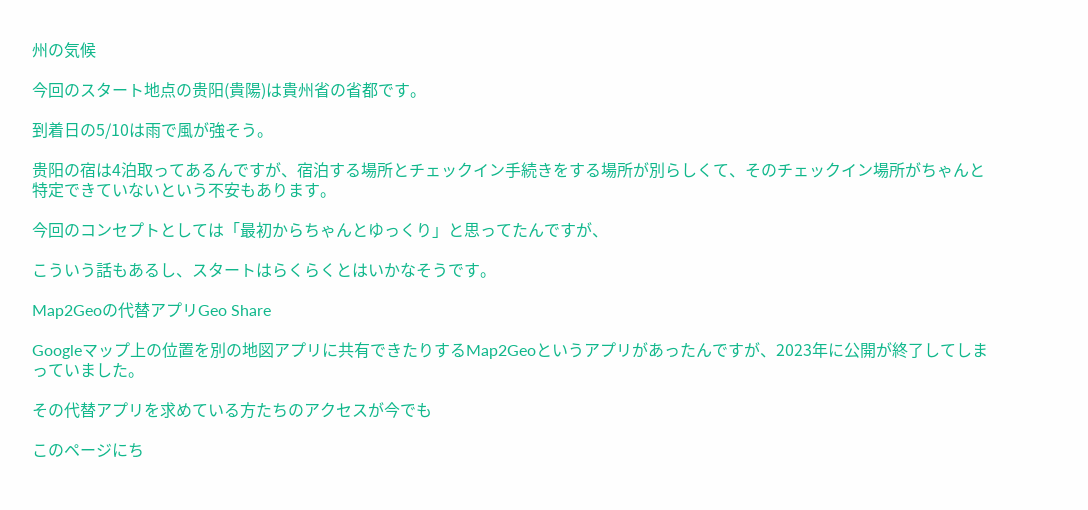州の気候

今回のスタート地点の贵阳(貴陽)は貴州省の省都です。

到着日の5/10は雨で風が強そう。

贵阳の宿は4泊取ってあるんですが、宿泊する場所とチェックイン手続きをする場所が別らしくて、そのチェックイン場所がちゃんと特定できていないという不安もあります。

今回のコンセプトとしては「最初からちゃんとゆっくり」と思ってたんですが、

こういう話もあるし、スタートはらくらくとはいかなそうです。

Map2Geoの代替アプリGeo Share

Googleマップ上の位置を別の地図アプリに共有できたりするMap2Geoというアプリがあったんですが、2023年に公開が終了してしまっていました。

その代替アプリを求めている方たちのアクセスが今でも

このページにち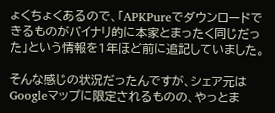ょくちょくあるので、「APKPureでダウンロードできるものがバイナリ的に本家とまったく同じだった」という情報を1年ほど前に追記していました。

そんな感じの状況だったんですが、シェア元はGoogleマップに限定されるものの、やっとま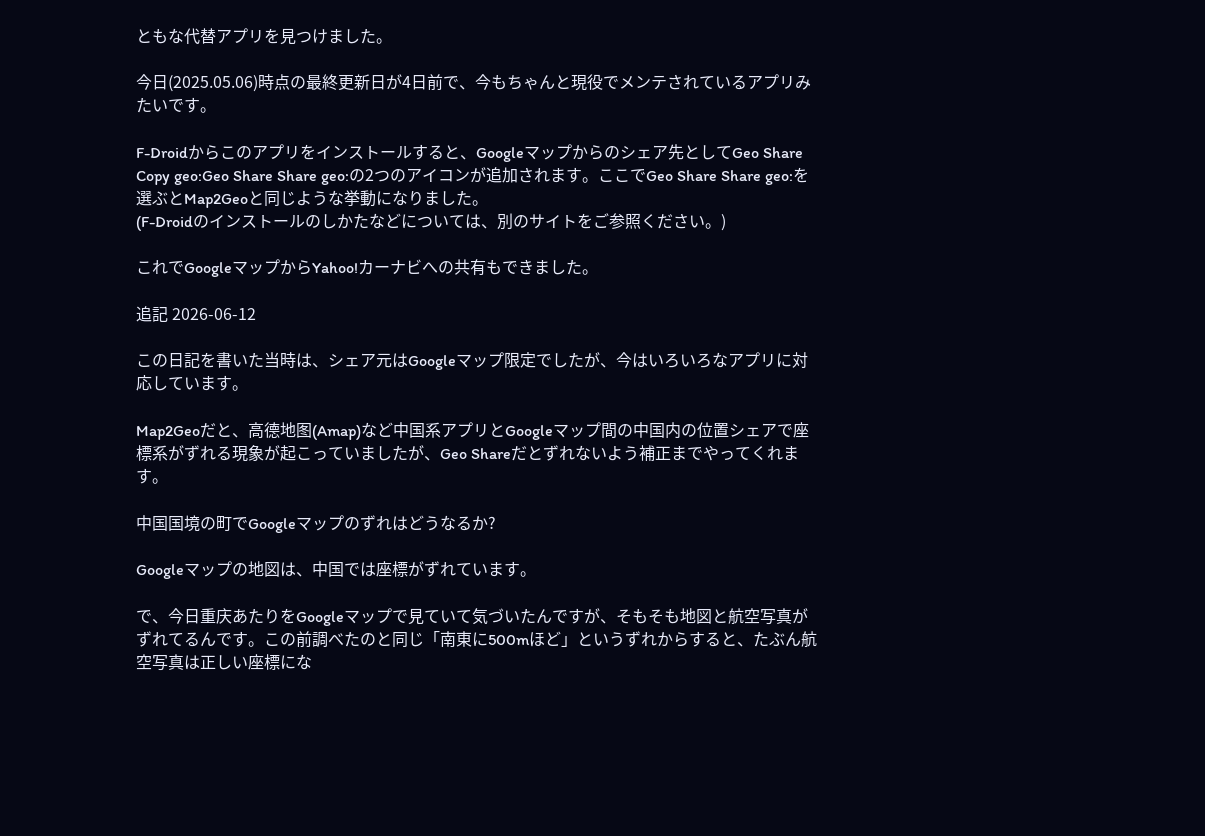ともな代替アプリを見つけました。

今日(2025.05.06)時点の最終更新日が4日前で、今もちゃんと現役でメンテされているアプリみたいです。

F-Droidからこのアプリをインストールすると、Googleマップからのシェア先としてGeo Share Copy geo:Geo Share Share geo:の2つのアイコンが追加されます。ここでGeo Share Share geo:を選ぶとMap2Geoと同じような挙動になりました。
(F-Droidのインストールのしかたなどについては、別のサイトをご参照ください。)

これでGoogleマップからYahoo!カーナビへの共有もできました。

追記 2026-06-12

この日記を書いた当時は、シェア元はGoogleマップ限定でしたが、今はいろいろなアプリに対応しています。

Map2Geoだと、高德地图(Amap)など中国系アプリとGoogleマップ間の中国内の位置シェアで座標系がずれる現象が起こっていましたが、Geo Shareだとずれないよう補正までやってくれます。

中国国境の町でGoogleマップのずれはどうなるか?

Googleマップの地図は、中国では座標がずれています。

で、今日重庆あたりをGoogleマップで見ていて気づいたんですが、そもそも地図と航空写真がずれてるんです。この前調べたのと同じ「南東に500mほど」というずれからすると、たぶん航空写真は正しい座標にな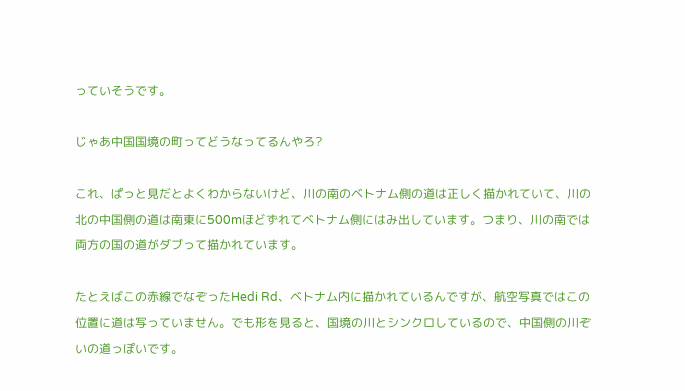っていそうです。

じゃあ中国国境の町ってどうなってるんやろ?

これ、ぱっと見だとよくわからないけど、川の南のベトナム側の道は正しく描かれていて、川の北の中国側の道は南東に500mほどずれてベトナム側にはみ出しています。つまり、川の南では両方の国の道がダブって描かれています。

たとえばこの赤線でなぞったHedi Rd、ベトナム内に描かれているんですが、航空写真ではこの位置に道は写っていません。でも形を見ると、国境の川とシンクロしているので、中国側の川ぞいの道っぽいです。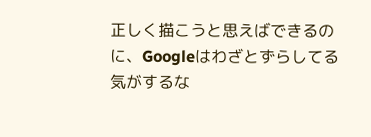正しく描こうと思えばできるのに、Googleはわざとずらしてる気がするな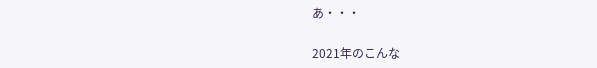あ・・・

2021年のこんな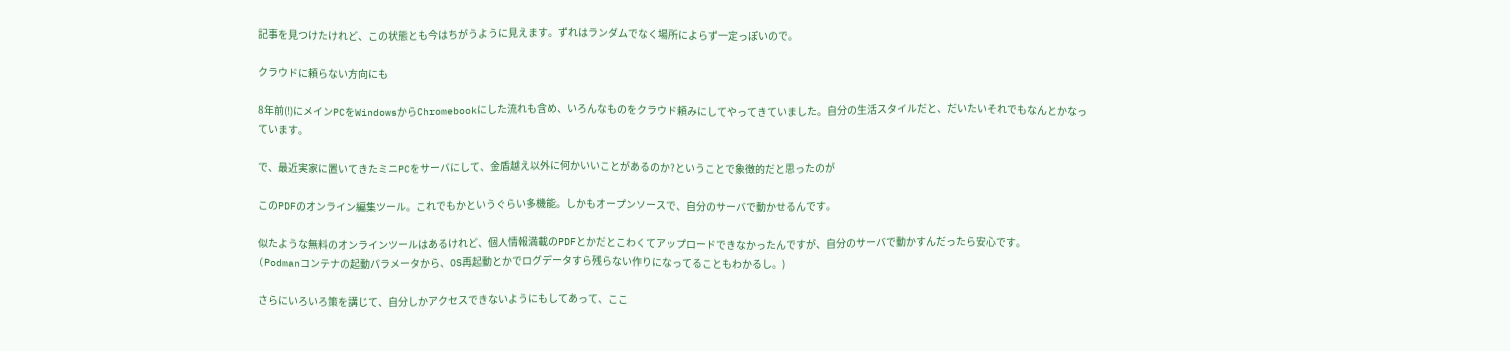記事を見つけたけれど、この状態とも今はちがうように見えます。ずれはランダムでなく場所によらず一定っぽいので。

クラウドに頼らない方向にも

8年前(!)にメインPCをWindowsからChromebookにした流れも含め、いろんなものをクラウド頼みにしてやってきていました。自分の生活スタイルだと、だいたいそれでもなんとかなっています。

で、最近実家に置いてきたミニPCをサーバにして、金盾越え以外に何かいいことがあるのか?ということで象徴的だと思ったのが

このPDFのオンライン編集ツール。これでもかというぐらい多機能。しかもオープンソースで、自分のサーバで動かせるんです。

似たような無料のオンラインツールはあるけれど、個人情報満載のPDFとかだとこわくてアップロードできなかったんですが、自分のサーバで動かすんだったら安心です。
(Podmanコンテナの起動パラメータから、OS再起動とかでログデータすら残らない作りになってることもわかるし。)

さらにいろいろ策を講じて、自分しかアクセスできないようにもしてあって、ここ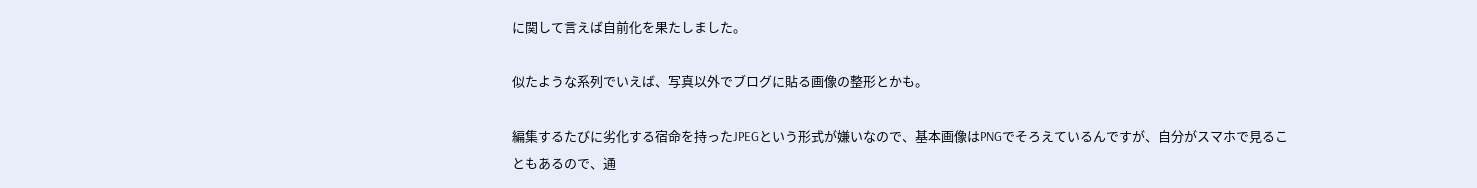に関して言えば自前化を果たしました。

似たような系列でいえば、写真以外でブログに貼る画像の整形とかも。

編集するたびに劣化する宿命を持ったJPEGという形式が嫌いなので、基本画像はPNGでそろえているんですが、自分がスマホで見ることもあるので、通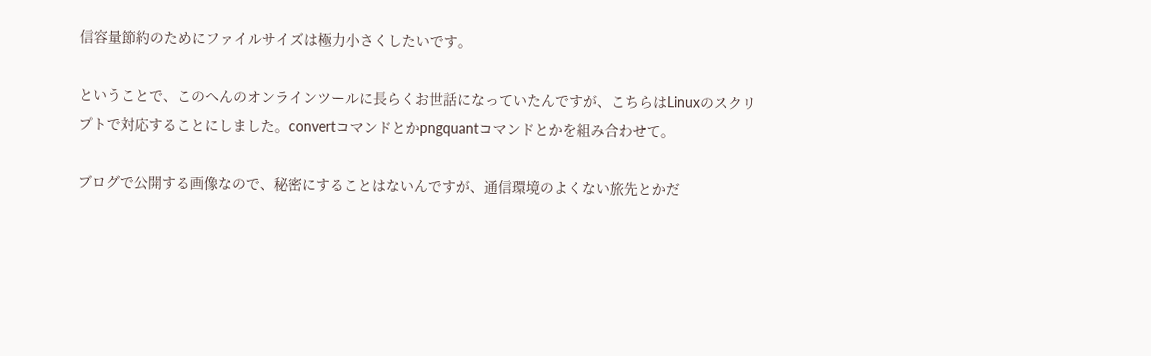信容量節約のためにファイルサイズは極力小さくしたいです。

ということで、このへんのオンラインツールに長らくお世話になっていたんですが、こちらはLinuxのスクリプトで対応することにしました。convertコマンドとかpngquantコマンドとかを組み合わせて。

ブログで公開する画像なので、秘密にすることはないんですが、通信環境のよくない旅先とかだ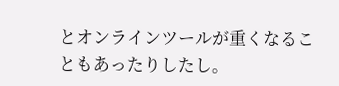とオンラインツールが重くなることもあったりしたし。